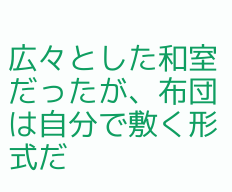広々とした和室だったが、布団は自分で敷く形式だ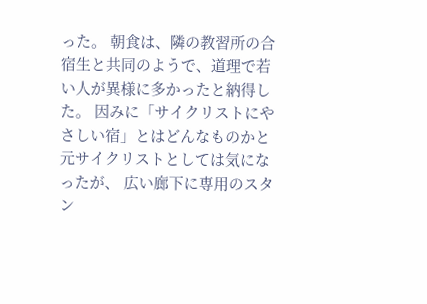った。 朝食は、隣の教習所の合宿生と共同のようで、道理で若い人が異様に多かったと納得した。 因みに「サイクリストにやさしい宿」とはどんなものかと元サイクリストとしては気になったが、 広い廊下に専用のスタン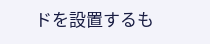ドを設置するも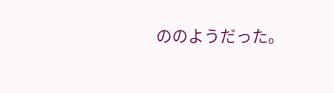ののようだった。